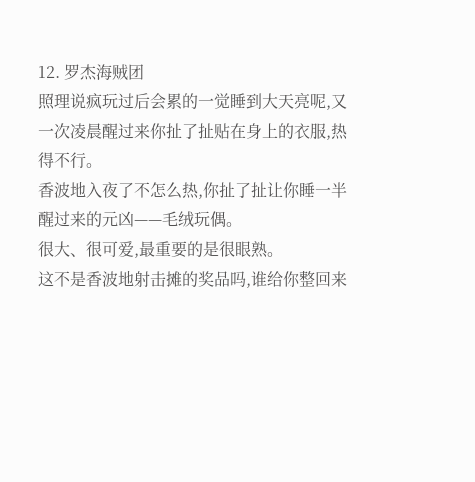12. 罗杰海贼团
照理说疯玩过后会累的一觉睡到大天亮呢,又一次凌晨醒过来你扯了扯贴在身上的衣服,热得不行。
香波地入夜了不怎么热,你扯了扯让你睡一半醒过来的元凶——毛绒玩偶。
很大、很可爱,最重要的是很眼熟。
这不是香波地射击摊的奖品吗,谁给你整回来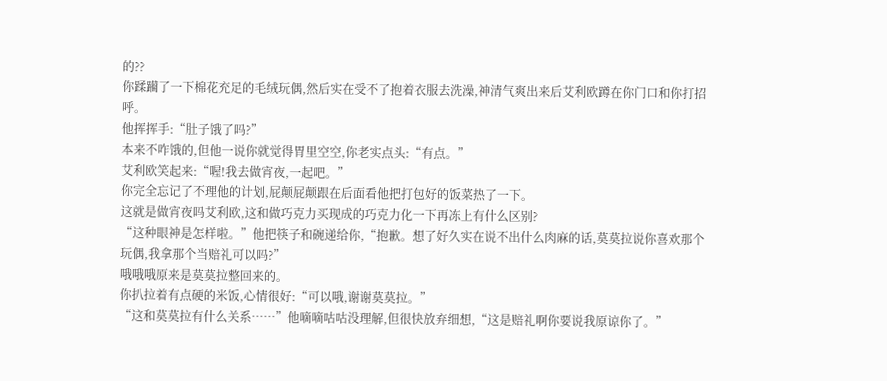的??
你蹂躏了一下棉花充足的毛绒玩偶,然后实在受不了抱着衣服去洗澡,神清气爽出来后艾利欧蹲在你门口和你打招呼。
他挥挥手:“肚子饿了吗?”
本来不咋饿的,但他一说你就觉得胃里空空,你老实点头:“有点。”
艾利欧笑起来:“喔!我去做宵夜,一起吧。”
你完全忘记了不理他的计划,屁颠屁颠跟在后面看他把打包好的饭菜热了一下。
这就是做宵夜吗艾利欧,这和做巧克力买现成的巧克力化一下再冻上有什么区别?
“这种眼神是怎样啦。”他把筷子和碗递给你,“抱歉。想了好久实在说不出什么肉麻的话,莫莫拉说你喜欢那个玩偶,我拿那个当赔礼可以吗?”
哦哦哦原来是莫莫拉整回来的。
你扒拉着有点硬的米饭,心情很好:“可以哦,谢谢莫莫拉。”
“这和莫莫拉有什么关系……”他嘀嘀咕咕没理解,但很快放弃细想,“这是赔礼啊你要说我原谅你了。”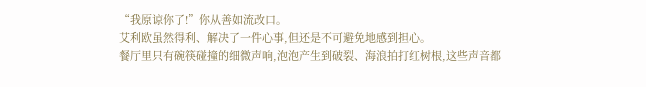“我原谅你了!”你从善如流改口。
艾利欧虽然得利、解决了一件心事,但还是不可避免地感到担心。
餐厅里只有碗筷碰撞的细微声响,泡泡产生到破裂、海浪拍打红树根,这些声音都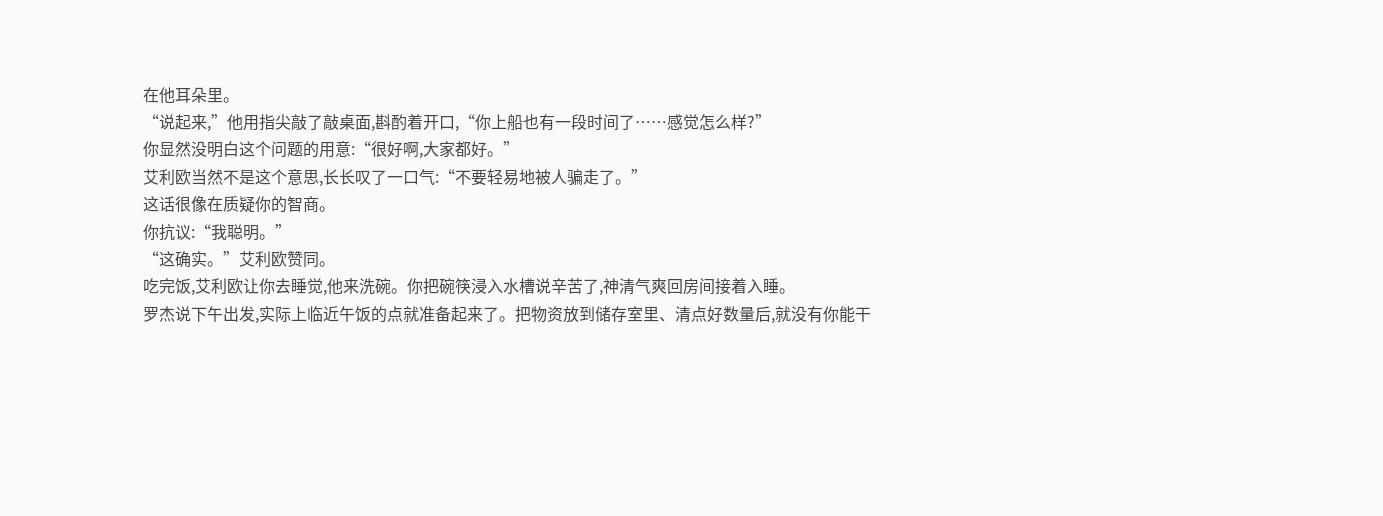在他耳朵里。
“说起来,”他用指尖敲了敲桌面,斟酌着开口,“你上船也有一段时间了……感觉怎么样?”
你显然没明白这个问题的用意:“很好啊,大家都好。”
艾利欧当然不是这个意思,长长叹了一口气:“不要轻易地被人骗走了。”
这话很像在质疑你的智商。
你抗议:“我聪明。”
“这确实。”艾利欧赞同。
吃完饭,艾利欧让你去睡觉,他来洗碗。你把碗筷浸入水槽说辛苦了,神清气爽回房间接着入睡。
罗杰说下午出发,实际上临近午饭的点就准备起来了。把物资放到储存室里、清点好数量后,就没有你能干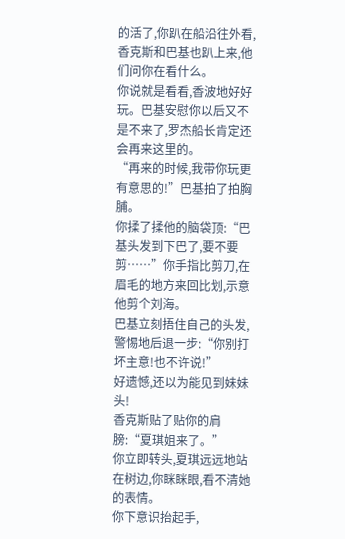的活了,你趴在船沿往外看,香克斯和巴基也趴上来,他们问你在看什么。
你说就是看看,香波地好好玩。巴基安慰你以后又不是不来了,罗杰船长肯定还会再来这里的。
“再来的时候,我带你玩更有意思的!”巴基拍了拍胸脯。
你揉了揉他的脑袋顶:“巴基头发到下巴了,要不要剪……”你手指比剪刀,在眉毛的地方来回比划,示意他剪个刘海。
巴基立刻捂住自己的头发,警惕地后退一步:“你别打坏主意!也不许说!”
好遗憾,还以为能见到妹妹头!
香克斯贴了贴你的肩膀:“夏琪姐来了。”
你立即转头,夏琪远远地站在树边,你眯眯眼,看不清她的表情。
你下意识抬起手,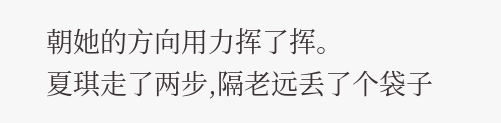朝她的方向用力挥了挥。
夏琪走了两步,隔老远丢了个袋子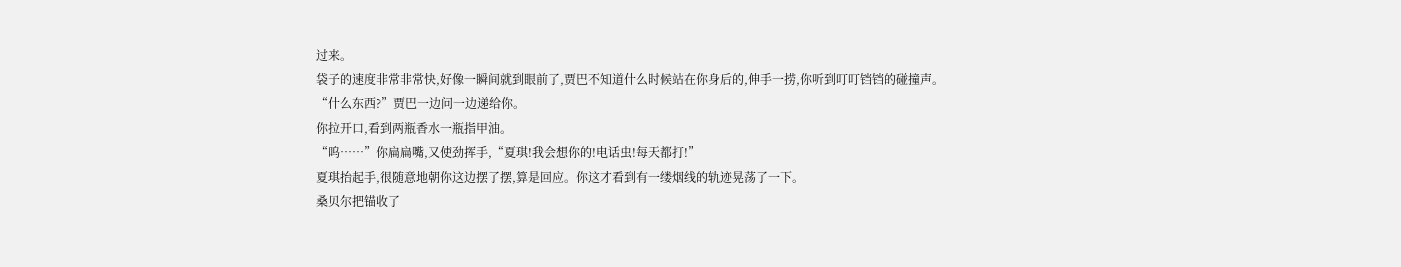过来。
袋子的速度非常非常快,好像一瞬间就到眼前了,贾巴不知道什么时候站在你身后的,伸手一捞,你听到叮叮铛铛的碰撞声。
“什么东西?”贾巴一边问一边递给你。
你拉开口,看到两瓶香水一瓶指甲油。
“呜……”你扁扁嘴,又使劲挥手,“夏琪!我会想你的!电话虫!每天都打!”
夏琪抬起手,很随意地朝你这边摆了摆,算是回应。你这才看到有一缕烟线的轨迹晃荡了一下。
桑贝尔把锚收了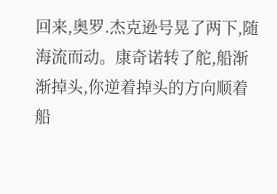回来,奥罗.杰克逊号晃了两下,随海流而动。康奇诺转了舵,船渐渐掉头,你逆着掉头的方向顺着船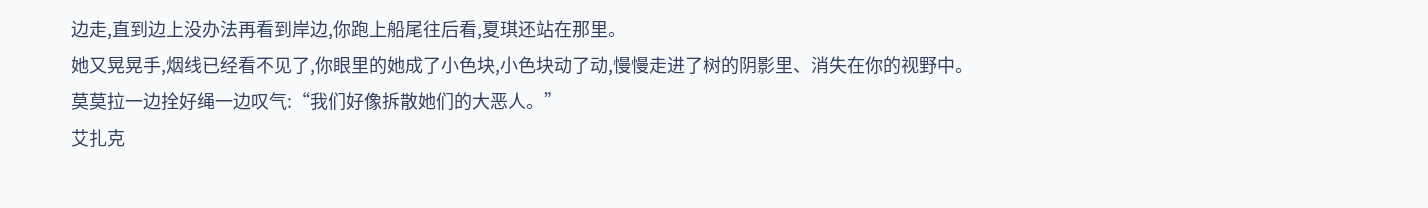边走,直到边上没办法再看到岸边,你跑上船尾往后看,夏琪还站在那里。
她又晃晃手,烟线已经看不见了,你眼里的她成了小色块,小色块动了动,慢慢走进了树的阴影里、消失在你的视野中。
莫莫拉一边拴好绳一边叹气:“我们好像拆散她们的大恶人。”
艾扎克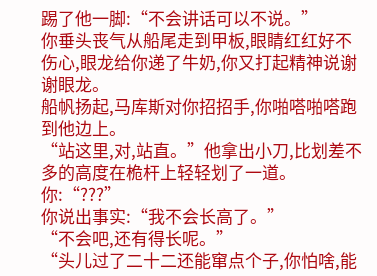踢了他一脚:“不会讲话可以不说。”
你垂头丧气从船尾走到甲板,眼睛红红好不伤心,眼龙给你递了牛奶,你又打起精神说谢谢眼龙。
船帆扬起,马库斯对你招招手,你啪嗒啪嗒跑到他边上。
“站这里,对,站直。”他拿出小刀,比划差不多的高度在桅杆上轻轻划了一道。
你:“???”
你说出事实:“我不会长高了。”
“不会吧,还有得长呢。”
“头儿过了二十二还能窜点个子,你怕啥,能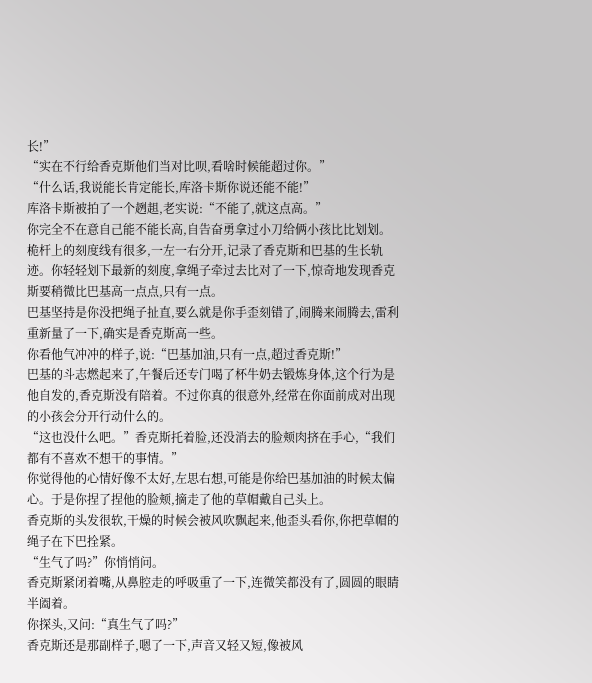长!”
“实在不行给香克斯他们当对比呗,看啥时候能超过你。”
“什么话,我说能长肯定能长,库洛卡斯你说还能不能!”
库洛卡斯被拍了一个趔趄,老实说:“不能了,就这点高。”
你完全不在意自己能不能长高,自告奋勇拿过小刀给俩小孩比比划划。
桅杆上的刻度线有很多,一左一右分开,记录了香克斯和巴基的生长轨迹。你轻轻划下最新的刻度,拿绳子牵过去比对了一下,惊奇地发现香克斯要稍微比巴基高一点点,只有一点。
巴基坚持是你没把绳子扯直,要么就是你手歪刻错了,闹腾来闹腾去,雷利重新量了一下,确实是香克斯高一些。
你看他气冲冲的样子,说:“巴基加油,只有一点,超过香克斯!”
巴基的斗志燃起来了,午餐后还专门喝了杯牛奶去锻炼身体,这个行为是他自发的,香克斯没有陪着。不过你真的很意外,经常在你面前成对出现的小孩会分开行动什么的。
“这也没什么吧。”香克斯托着脸,还没消去的脸颊肉挤在手心,“我们都有不喜欢不想干的事情。”
你觉得他的心情好像不太好,左思右想,可能是你给巴基加油的时候太偏心。于是你捏了捏他的脸颊,摘走了他的草帽戴自己头上。
香克斯的头发很软,干燥的时候会被风吹飘起来,他歪头看你,你把草帽的绳子在下巴拴紧。
“生气了吗?”你悄悄问。
香克斯紧闭着嘴,从鼻腔走的呼吸重了一下,连微笑都没有了,圆圆的眼睛半阖着。
你探头,又问:“真生气了吗?”
香克斯还是那副样子,嗯了一下,声音又轻又短,像被风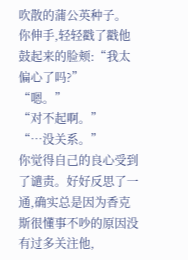吹散的蒲公英种子。
你伸手,轻轻戳了戳他鼓起来的脸颊:“我太偏心了吗?”
“嗯。”
“对不起啊。”
“…没关系。”
你觉得自己的良心受到了谴责。好好反思了一通,确实总是因为香克斯很懂事不吵的原因没有过多关注他,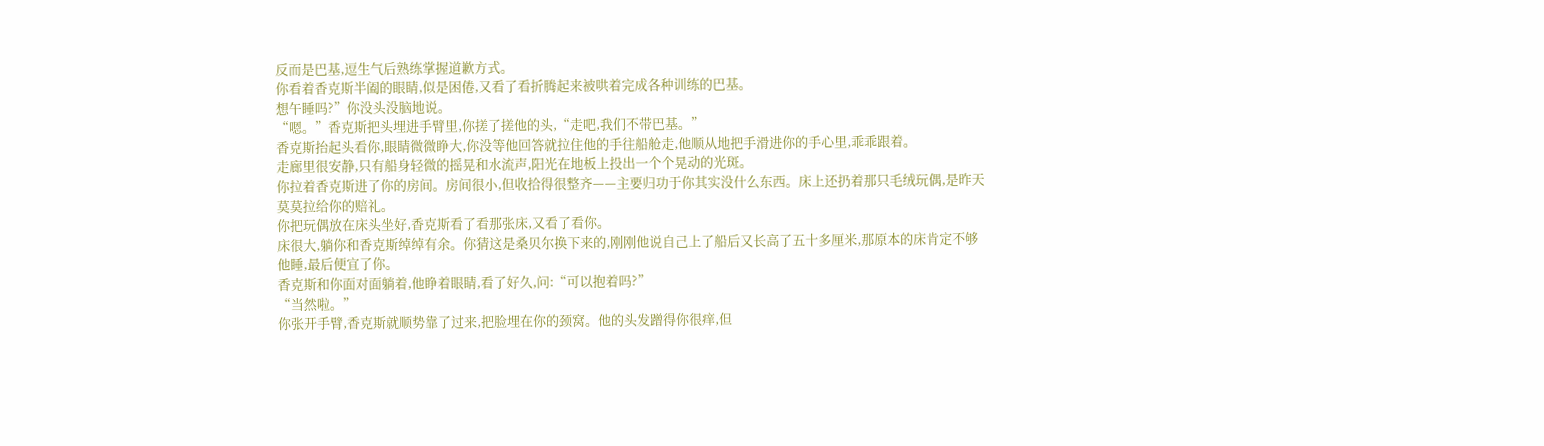反而是巴基,逗生气后熟练掌握道歉方式。
你看着香克斯半阖的眼睛,似是困倦,又看了看折腾起来被哄着完成各种训练的巴基。
想午睡吗?”你没头没脑地说。
“嗯。”香克斯把头埋进手臂里,你搓了搓他的头,“走吧,我们不带巴基。”
香克斯抬起头看你,眼睛微微睁大,你没等他回答就拉住他的手往船舱走,他顺从地把手滑进你的手心里,乖乖跟着。
走廊里很安静,只有船身轻微的摇晃和水流声,阳光在地板上投出一个个晃动的光斑。
你拉着香克斯进了你的房间。房间很小,但收拾得很整齐——主要归功于你其实没什么东西。床上还扔着那只毛绒玩偶,是昨天莫莫拉给你的赔礼。
你把玩偶放在床头坐好,香克斯看了看那张床,又看了看你。
床很大,躺你和香克斯绰绰有余。你猜这是桑贝尔换下来的,刚刚他说自己上了船后又长高了五十多厘米,那原本的床肯定不够他睡,最后便宜了你。
香克斯和你面对面躺着,他睁着眼睛,看了好久,问:“可以抱着吗?”
“当然啦。”
你张开手臂,香克斯就顺势靠了过来,把脸埋在你的颈窝。他的头发蹭得你很痒,但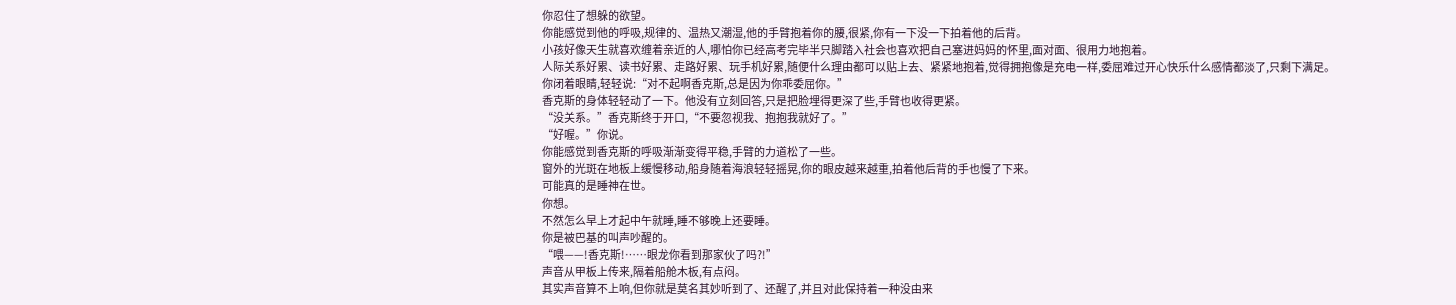你忍住了想躲的欲望。
你能感觉到他的呼吸,规律的、温热又潮湿,他的手臂抱着你的腰,很紧,你有一下没一下拍着他的后背。
小孩好像天生就喜欢缠着亲近的人,哪怕你已经高考完毕半只脚踏入社会也喜欢把自己塞进妈妈的怀里,面对面、很用力地抱着。
人际关系好累、读书好累、走路好累、玩手机好累,随便什么理由都可以贴上去、紧紧地抱着,觉得拥抱像是充电一样,委屈难过开心快乐什么感情都淡了,只剩下满足。
你闭着眼睛,轻轻说:“对不起啊香克斯,总是因为你乖委屈你。”
香克斯的身体轻轻动了一下。他没有立刻回答,只是把脸埋得更深了些,手臂也收得更紧。
“没关系。”香克斯终于开口,“不要忽视我、抱抱我就好了。”
“好喔。”你说。
你能感觉到香克斯的呼吸渐渐变得平稳,手臂的力道松了一些。
窗外的光斑在地板上缓慢移动,船身随着海浪轻轻摇晃,你的眼皮越来越重,拍着他后背的手也慢了下来。
可能真的是睡神在世。
你想。
不然怎么早上才起中午就睡,睡不够晚上还要睡。
你是被巴基的叫声吵醒的。
“喂——!香克斯!……眼龙你看到那家伙了吗?!”
声音从甲板上传来,隔着船舱木板,有点闷。
其实声音算不上响,但你就是莫名其妙听到了、还醒了,并且对此保持着一种没由来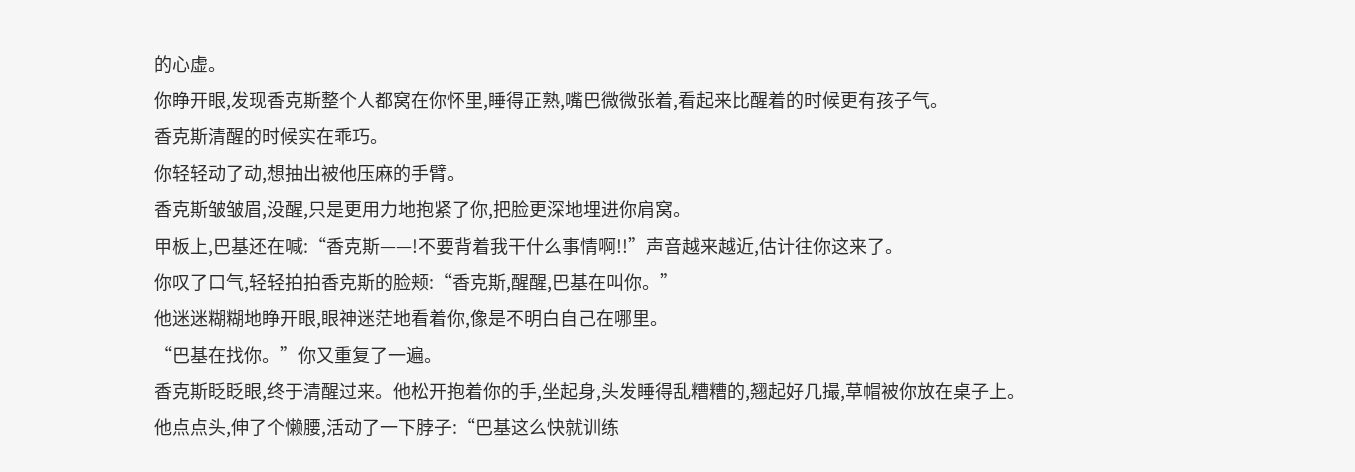的心虚。
你睁开眼,发现香克斯整个人都窝在你怀里,睡得正熟,嘴巴微微张着,看起来比醒着的时候更有孩子气。
香克斯清醒的时候实在乖巧。
你轻轻动了动,想抽出被他压麻的手臂。
香克斯皱皱眉,没醒,只是更用力地抱紧了你,把脸更深地埋进你肩窝。
甲板上,巴基还在喊:“香克斯——!不要背着我干什么事情啊!!”声音越来越近,估计往你这来了。
你叹了口气,轻轻拍拍香克斯的脸颊:“香克斯,醒醒,巴基在叫你。”
他迷迷糊糊地睁开眼,眼神迷茫地看着你,像是不明白自己在哪里。
“巴基在找你。”你又重复了一遍。
香克斯眨眨眼,终于清醒过来。他松开抱着你的手,坐起身,头发睡得乱糟糟的,翘起好几撮,草帽被你放在桌子上。
他点点头,伸了个懒腰,活动了一下脖子:“巴基这么快就训练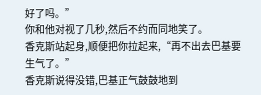好了吗。”
你和他对视了几秒,然后不约而同地笑了。
香克斯站起身,顺便把你拉起来,“再不出去巴基要生气了。”
香克斯说得没错,巴基正气鼓鼓地到